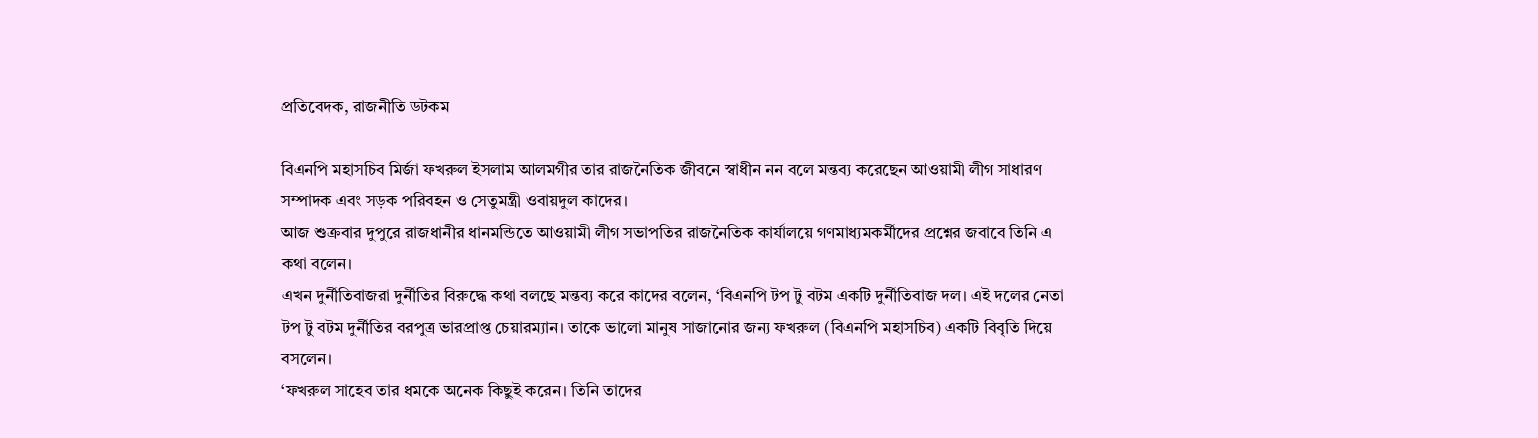প্রতিবেদক, রাজনীতি ডটকম

বিএনপি মহাসচিব মির্জা ফখরুল ইসলাম আলমগীর তার রাজনৈতিক জীবনে স্বাধীন নন বলে মন্তব্য করেছেন আওয়ামী লীগ সাধারণ সম্পাদক এবং সড়ক পরিবহন ও সেতুমন্ত্রী ওবায়দুল কাদের।
আজ শুক্রবার দুপুরে রাজধানীর ধানমন্ডিতে আওয়ামী লীগ সভাপতির রাজনৈতিক কার্যালয়ে গণমাধ্যমকর্মীদের প্রশ্নের জবাবে তিনি এ কথা বলেন।
এখন দুর্নীতিবাজরা দুর্নীতির বিরুদ্ধে কথা বলছে মন্তব্য করে কাদের বলেন, ‘বিএনপি টপ টু বটম একটি দুর্নীতিবাজ দল। এই দলের নেতা টপ টু বটম দুর্নীতির বরপুত্র ভারপ্রাপ্ত চেয়ারম্যান। তাকে ভালো মানুষ সাজানোর জন্য ফখরুল (বিএনপি মহাসচিব) একটি বিবৃতি দিয়ে বসলেন।
‘ফখরুল সাহেব তার ধমকে অনেক কিছুই করেন। তিনি তাদের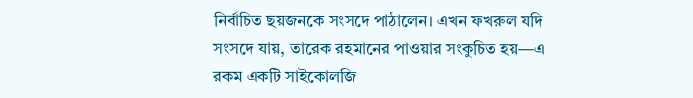নির্বাচিত ছয়জনকে সংসদে পাঠালেন। এখন ফখরুল যদি সংসদে যায়, তারেক রহমানের পাওয়ার সংকুচিত হয়—এ রকম একটি সাইকোলজি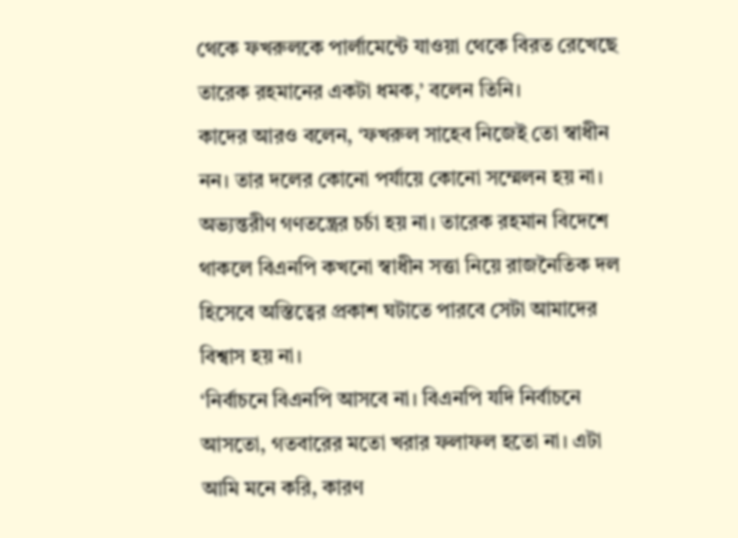থেকে ফখরুলকে পার্লামেন্টে যাওয়া থেকে বিরত রেখেছে তারেক রহমানের একটা ধমক,’ বলেন তিনি।
কাদের আরও বলেন, ‘ফখরুল সাহেব নিজেই তো স্বাধীন নন। তার দলের কোনো পর্যায়ে কোনো সম্মেলন হয় না। অভ্যন্তরীণ গণতন্ত্রের চর্চা হয় না। তারেক রহমান বিদেশে থাকলে বিএনপি কখনো স্বাধীন সত্তা নিয়ে রাজনৈতিক দল হিসেবে অস্তিত্বের প্রকাশ ঘটাতে পারবে সেটা আমাদের বিশ্বাস হয় না।
‘নির্বাচনে বিএনপি আসবে না। বিএনপি যদি নির্বাচনে আসতো, গতবারের মতো খরার ফলাফল হতো না। এটা আমি মনে করি, কারণ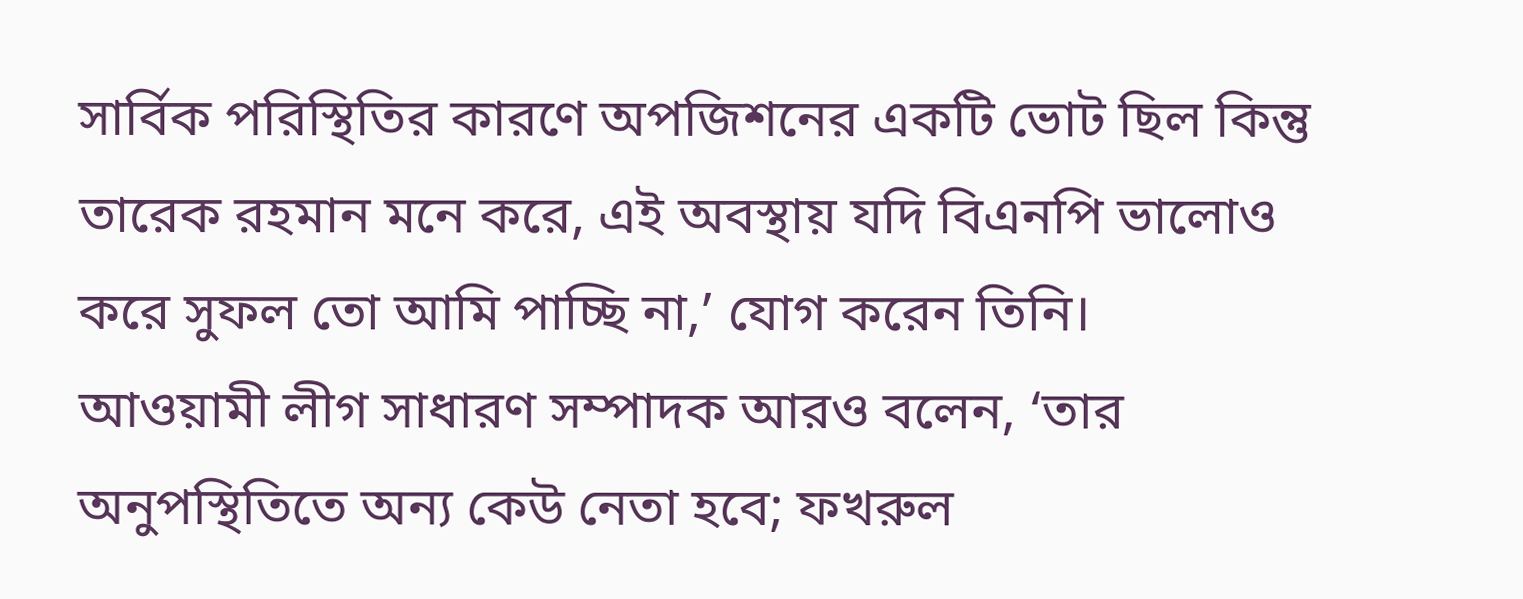সার্বিক পরিস্থিতির কারণে অপজিশনের একটি ভোট ছিল কিন্তু তারেক রহমান মনে করে, এই অবস্থায় যদি বিএনপি ভালোও করে সুফল তো আমি পাচ্ছি না,’ যোগ করেন তিনি।
আওয়ামী লীগ সাধারণ সম্পাদক আরও বলেন, ‘তার অনুপস্থিতিতে অন্য কেউ নেতা হবে; ফখরুল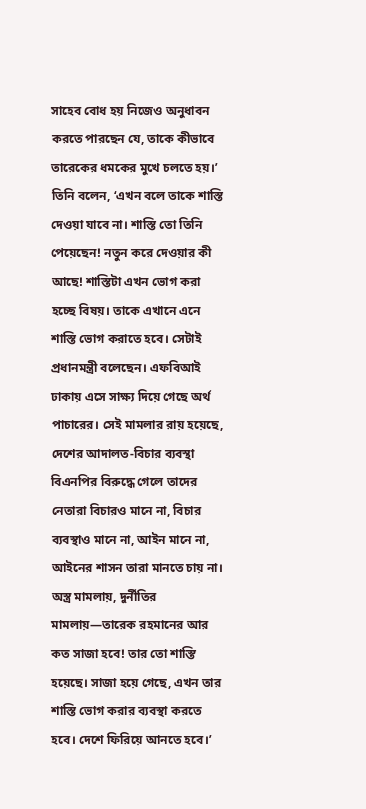সাহেব বোধ হয় নিজেও অনুধাবন করতে পারছেন যে, তাকে কীভাবে তারেকের ধমকের মুখে চলতে হয়।’
তিনি বলেন, ‘এখন বলে তাকে শাস্তি দেওয়া যাবে না। শাস্তি তো তিনি পেয়েছেন! নতুন করে দেওয়ার কী আছে! শাস্তিটা এখন ভোগ করা হচ্ছে বিষয়। তাকে এখানে এনে শাস্তি ভোগ করাতে হবে। সেটাই প্রধানমন্ত্রী বলেছেন। এফবিআই ঢাকায় এসে সাক্ষ্য দিয়ে গেছে অর্থ পাচারের। সেই মামলার রায় হয়েছে, দেশের আদালত-বিচার ব্যবস্থা বিএনপির বিরুদ্ধে গেলে তাদের নেতারা বিচারও মানে না, বিচার ব্যবস্থাও মানে না, আইন মানে না, আইনের শাসন তারা মানতে চায় না। অস্ত্র মামলায়, দুর্নীতির মামলায়—তারেক রহমানের আর কত সাজা হবে! তার তো শাস্তি হয়েছে। সাজা হয়ে গেছে, এখন তার শাস্তি ভোগ করার ব্যবস্থা করতে হবে। দেশে ফিরিয়ে আনতে হবে।’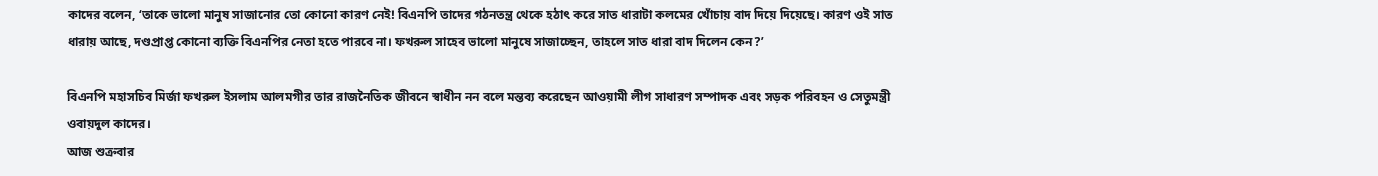কাদের বলেন, ‘তাকে ভালো মানুষ সাজানোর তো কোনো কারণ নেই! বিএনপি তাদের গঠনতন্ত্র থেকে হঠাৎ করে সাত ধারাটা কলমের খোঁচায় বাদ দিয়ে দিয়েছে। কারণ ওই সাত ধারায় আছে, দণ্ডপ্রাপ্ত কোনো ব্যক্তি বিএনপির নেতা হতে পারবে না। ফখরুল সাহেব ভালো মানুষে সাজাচ্ছেন, তাহলে সাত ধারা বাদ দিলেন কেন?’

বিএনপি মহাসচিব মির্জা ফখরুল ইসলাম আলমগীর তার রাজনৈতিক জীবনে স্বাধীন নন বলে মন্তব্য করেছেন আওয়ামী লীগ সাধারণ সম্পাদক এবং সড়ক পরিবহন ও সেতুমন্ত্রী ওবায়দুল কাদের।
আজ শুক্রবার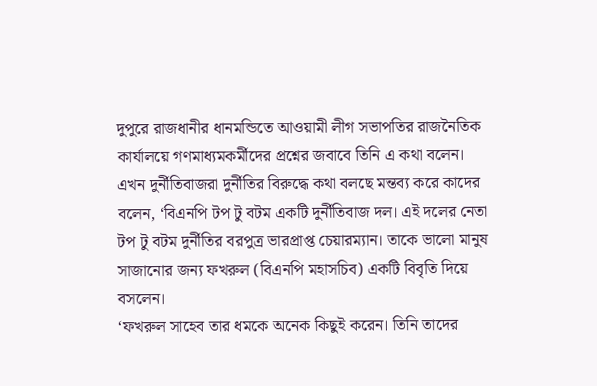দুপুরে রাজধানীর ধানমন্ডিতে আওয়ামী লীগ সভাপতির রাজনৈতিক কার্যালয়ে গণমাধ্যমকর্মীদের প্রশ্নের জবাবে তিনি এ কথা বলেন।
এখন দুর্নীতিবাজরা দুর্নীতির বিরুদ্ধে কথা বলছে মন্তব্য করে কাদের বলেন, ‘বিএনপি টপ টু বটম একটি দুর্নীতিবাজ দল। এই দলের নেতা টপ টু বটম দুর্নীতির বরপুত্র ভারপ্রাপ্ত চেয়ারম্যান। তাকে ভালো মানুষ সাজানোর জন্য ফখরুল (বিএনপি মহাসচিব) একটি বিবৃতি দিয়ে বসলেন।
‘ফখরুল সাহেব তার ধমকে অনেক কিছুই করেন। তিনি তাদের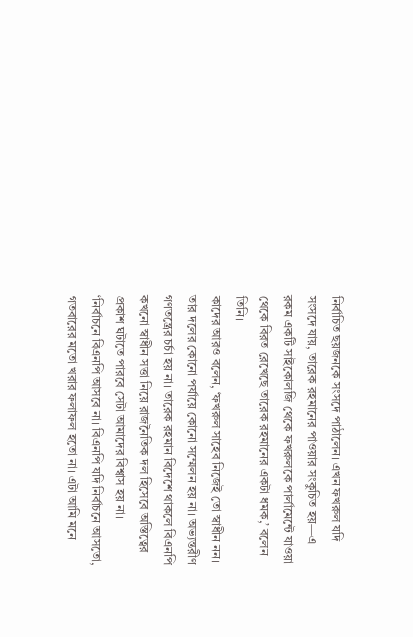নির্বাচিত ছয়জনকে সংসদে পাঠালেন। এখন ফখরুল যদি সংসদে যায়, তারেক রহমানের পাওয়ার সংকুচিত হয়—এ রকম একটি সাইকোলজি থেকে ফখরুলকে পার্লামেন্টে যাওয়া থেকে বিরত রেখেছে তারেক রহমানের একটা ধমক,’ বলেন তিনি।
কাদের আরও বলেন, ‘ফখরুল সাহেব নিজেই তো স্বাধীন নন। তার দলের কোনো পর্যায়ে কোনো সম্মেলন হয় না। অভ্যন্তরীণ গণতন্ত্রের চর্চা হয় না। তারেক রহমান বিদেশে থাকলে বিএনপি কখনো স্বাধীন সত্তা নিয়ে রাজনৈতিক দল হিসেবে অস্তিত্বের প্রকাশ ঘটাতে পারবে সেটা আমাদের বিশ্বাস হয় না।
‘নির্বাচনে বিএনপি আসবে না। বিএনপি যদি নির্বাচনে আসতো, গতবারের মতো খরার ফলাফল হতো না। এটা আমি মনে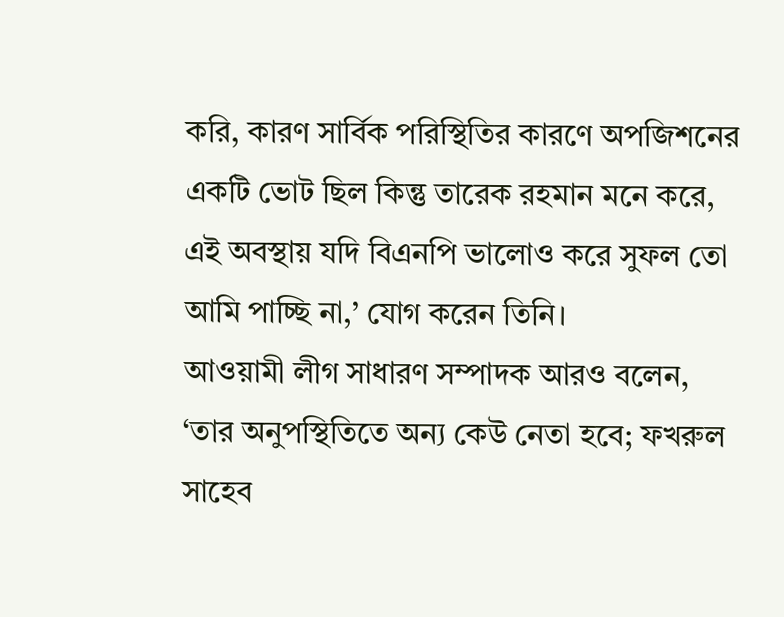করি, কারণ সার্বিক পরিস্থিতির কারণে অপজিশনের একটি ভোট ছিল কিন্তু তারেক রহমান মনে করে, এই অবস্থায় যদি বিএনপি ভালোও করে সুফল তো আমি পাচ্ছি না,’ যোগ করেন তিনি।
আওয়ামী লীগ সাধারণ সম্পাদক আরও বলেন, ‘তার অনুপস্থিতিতে অন্য কেউ নেতা হবে; ফখরুল সাহেব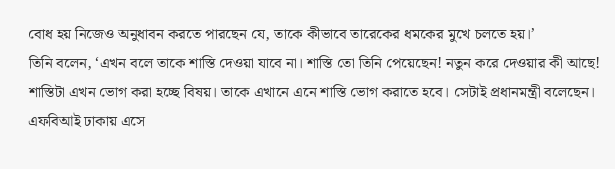বোধ হয় নিজেও অনুধাবন করতে পারছেন যে, তাকে কীভাবে তারেকের ধমকের মুখে চলতে হয়।’
তিনি বলেন, ‘এখন বলে তাকে শাস্তি দেওয়া যাবে না। শাস্তি তো তিনি পেয়েছেন! নতুন করে দেওয়ার কী আছে! শাস্তিটা এখন ভোগ করা হচ্ছে বিষয়। তাকে এখানে এনে শাস্তি ভোগ করাতে হবে। সেটাই প্রধানমন্ত্রী বলেছেন। এফবিআই ঢাকায় এসে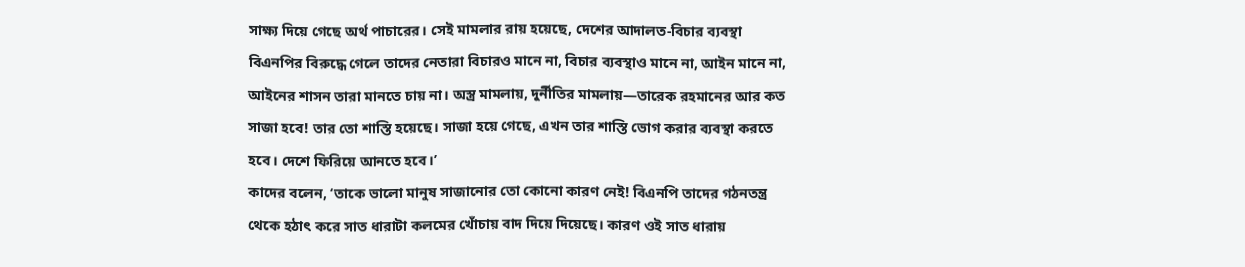সাক্ষ্য দিয়ে গেছে অর্থ পাচারের। সেই মামলার রায় হয়েছে, দেশের আদালত-বিচার ব্যবস্থা বিএনপির বিরুদ্ধে গেলে তাদের নেতারা বিচারও মানে না, বিচার ব্যবস্থাও মানে না, আইন মানে না, আইনের শাসন তারা মানতে চায় না। অস্ত্র মামলায়, দুর্নীতির মামলায়—তারেক রহমানের আর কত সাজা হবে! তার তো শাস্তি হয়েছে। সাজা হয়ে গেছে, এখন তার শাস্তি ভোগ করার ব্যবস্থা করতে হবে। দেশে ফিরিয়ে আনতে হবে।’
কাদের বলেন, ‘তাকে ভালো মানুষ সাজানোর তো কোনো কারণ নেই! বিএনপি তাদের গঠনতন্ত্র থেকে হঠাৎ করে সাত ধারাটা কলমের খোঁচায় বাদ দিয়ে দিয়েছে। কারণ ওই সাত ধারায়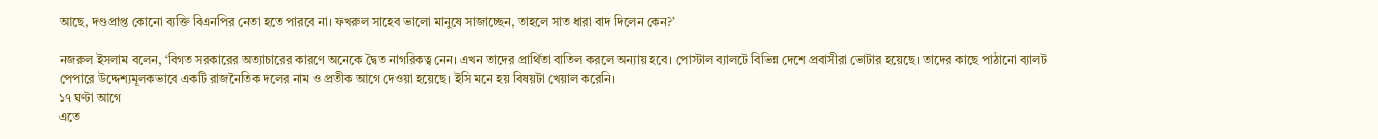আছে, দণ্ডপ্রাপ্ত কোনো ব্যক্তি বিএনপির নেতা হতে পারবে না। ফখরুল সাহেব ভালো মানুষে সাজাচ্ছেন, তাহলে সাত ধারা বাদ দিলেন কেন?’

নজরুল ইসলাম বলেন, ‘বিগত সরকারের অত্যাচারের কারণে অনেকে দ্বৈত নাগরিকত্ব নেন। এখন তাদের প্রার্থিতা বাতিল করলে অন্যায় হবে। পোস্টাল ব্যালটে বিভিন্ন দেশে প্রবাসীরা ভোটার হয়েছে। তাদের কাছে পাঠানো ব্যালট পেপারে উদ্দেশ্যমূলকভাবে একটি রাজনৈতিক দলের নাম ও প্রতীক আগে দেওয়া হয়েছে। ইসি মনে হয় বিষয়টা খেয়াল করেনি।
১৭ ঘণ্টা আগে
এতে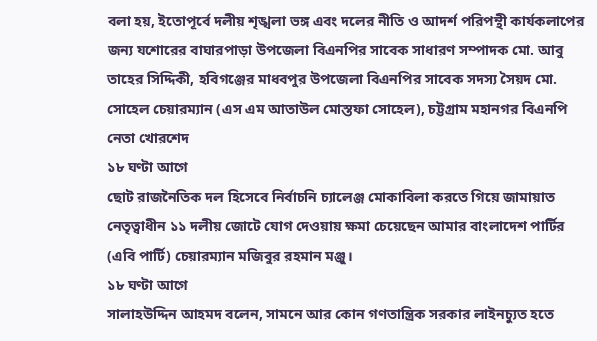বলা হয়, ইতোপূর্বে দলীয় শৃঙ্খলা ভঙ্গ এবং দলের নীতি ও আদর্শ পরিপন্থী কার্যকলাপের জন্য যশোরের বাঘারপাড়া উপজেলা বিএনপির সাবেক সাধারণ সম্পাদক মো. আবু তাহের সিদ্দিকী, হবিগঞ্জের মাধবপুর উপজেলা বিএনপির সাবেক সদস্য সৈয়দ মো. সোহেল চেয়ারম্যান (এস এম আতাউল মোস্তফা সোহেল), চট্টগ্রাম মহানগর বিএনপি নেতা খোরশেদ
১৮ ঘণ্টা আগে
ছোট রাজনৈতিক দল হিসেবে নির্বাচনি চ্যালেঞ্জ মোকাবিলা করতে গিয়ে জামায়াত নেতৃত্বাধীন ১১ দলীয় জোটে যোগ দেওয়ায় ক্ষমা চেয়েছেন আমার বাংলাদেশ পার্টির (এবি পার্টি) চেয়ারম্যান মজিবুর রহমান মঞ্জু।
১৮ ঘণ্টা আগে
সালাহউদ্দিন আহমদ বলেন, সামনে আর কোন গণতান্ত্রিক সরকার লাইনচ্যুত হতে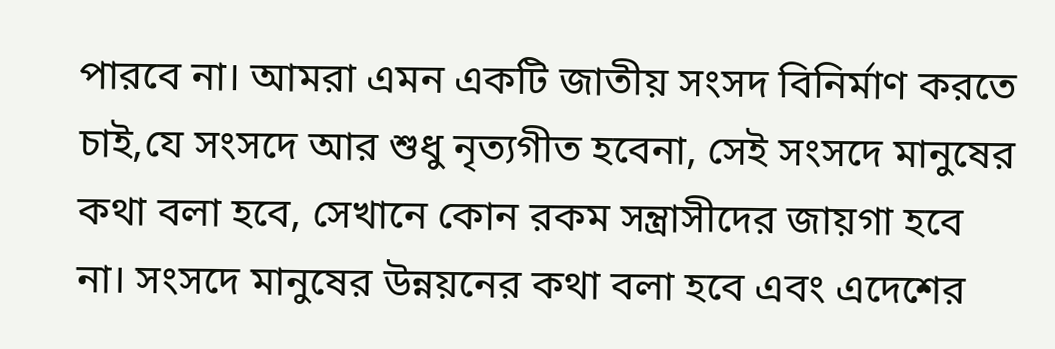পারবে না। আমরা এমন একটি জাতীয় সংসদ বিনির্মাণ করতে চাই,যে সংসদে আর শুধু নৃত্যগীত হবেনা, সেই সংসদে মানুষের কথা বলা হবে, সেখানে কোন রকম সন্ত্রাসীদের জায়গা হবে না। সংসদে মানুষের উন্নয়নের কথা বলা হবে এবং এদেশের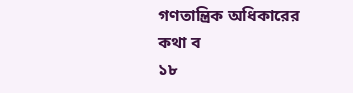গণতান্ত্রিক অধিকারের কথা ব
১৮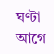ঘণ্টা আগে